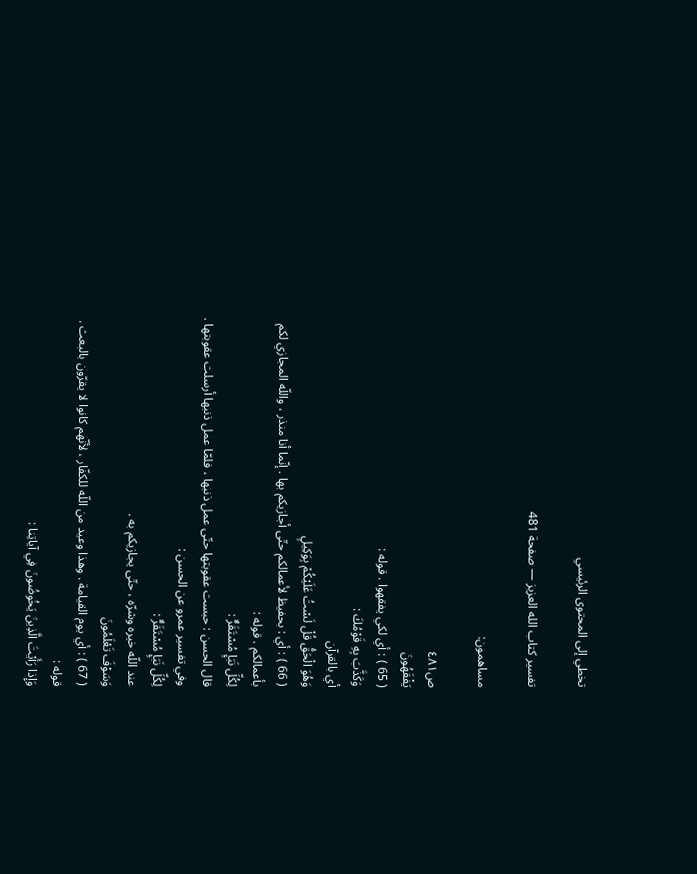تخطي إلى المحتوى الرئيسي

تفسير كتاب الله العزيز — صفحة 481

مساهمون:

ص٤٨١
يَفْقَهُونَ
( 65 ) : أي لكي يفقهوا . قوله :
وَكَذَّبَ بِهِ قَوْمُكَ :
أي بالقرآن
وَهُوَ الْحَقُّ قُلْ لَسْتُ عَلَيْكُمْ بِوَكِيلٍ
( 66 ) : أي : بحفيظ لأعمالكم حتّى أجازيكم بها . إنّما أنا منذر ، واللّه المجازي لكم بأعمالكم . قوله :
لِكُلِّ نَبَإٍ مُسْتَقَرٌّ :
قال الحسن : حبست عقوبتها حتّى عمل ذنبها ، فلمّا عمل ذنبها أرسلت عقوبتها . وفي تفسير عمرو عن الحسن :
لِكُلِّ نَبَإٍ مُسْتَقَرٌّ :
عند اللّه خيره وشرّه ، حتّى يجازيكم به .
وَسَوْفَ تَعْلَمُونَ
( 67 ) : أي يوم القيامة . وهذا وعيد من اللّه للكفّار ، لأنّهم كانوا لا يقرّون بالبعث . قوله :
وَإِذا رَأَيْتَ الَّذِينَ يَخُوضُونَ فِي آياتِنا :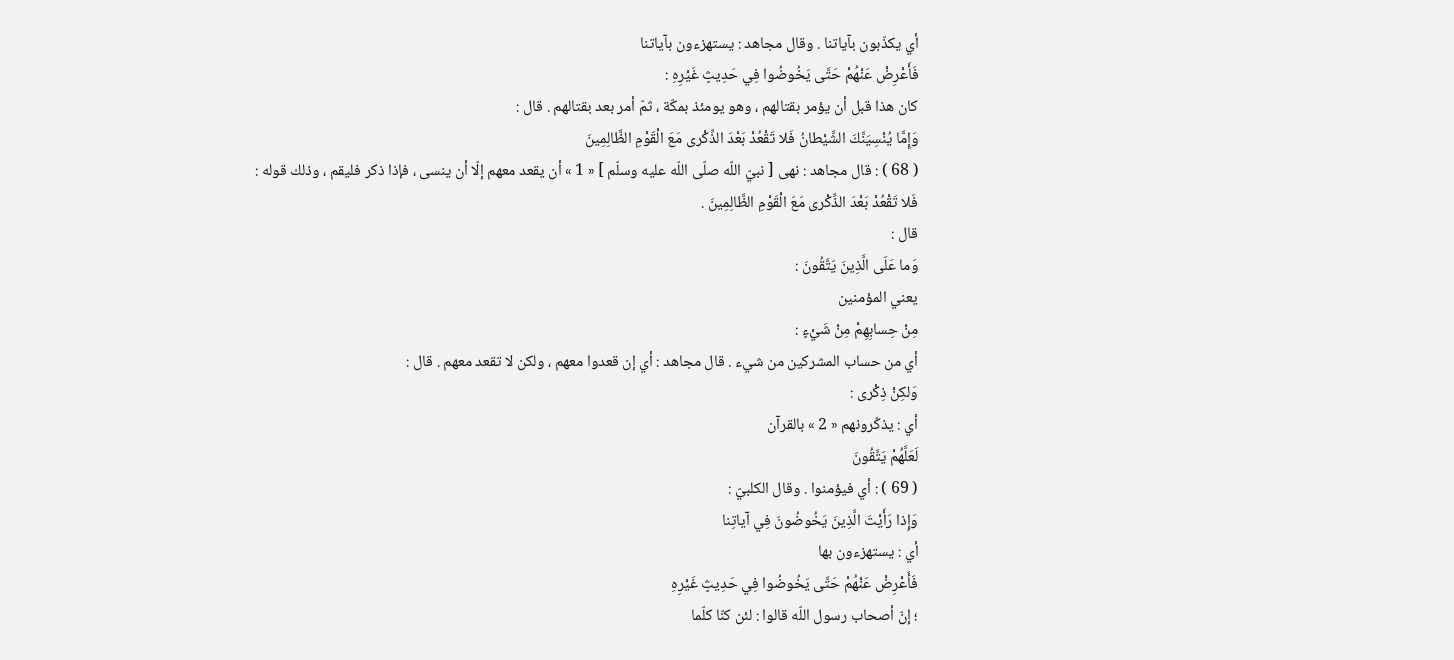أي يكذّبون بآياتنا . وقال مجاهد : يستهزءون بآياتنا
فَأَعْرِضْ عَنْهُمْ حَتَّى يَخُوضُوا فِي حَدِيثٍ غَيْرِهِ :
كان هذا قبل أن يؤمر بقتالهم ، وهو يومئذ بمكّة ، ثمّ أمر بعد بقتالهم . قال :
وَإِمَّا يُنْسِيَنَّكَ الشَّيْطانُ فَلا تَقْعُدْ بَعْدَ الذِّكْرى مَعَ الْقَوْمِ الظَّالِمِينَ
( 68 ) : قال مجاهد : نهى [ نبيّ اللّه صلّى اللّه عليه وسلّم ] « 1 » أن يقعد معهم إلّا أن ينسى ، فإذا ذكر فليقم ، وذلك قوله :
فَلا تَقْعُدْ بَعْدَ الذِّكْرى مَعَ الْقَوْمِ الظَّالِمِينَ .
قال :
وَما عَلَى الَّذِينَ يَتَّقُونَ :
يعني المؤمنين
مِنْ حِسابِهِمْ مِنْ شَيْءٍ :
أي من حساب المشركين من شيء . قال مجاهد : أي إن قعدوا معهم ، ولكن لا تقعد معهم . قال :
وَلكِنْ ذِكْرى :
أي : يذكّرونهم « 2 » بالقرآن
لَعَلَّهُمْ يَتَّقُونَ
( 69 ) : أي فيؤمنوا . وقال الكلبيّ :
وَإِذا رَأَيْتَ الَّذِينَ يَخُوضُونَ فِي آياتِنا
أي : يستهزءون بها
فَأَعْرِضْ عَنْهُمْ حَتَّى يَخُوضُوا فِي حَدِيثٍ غَيْرِهِ
؛ إنّ أصحاب رسول اللّه قالوا : لئن كنّا كلّما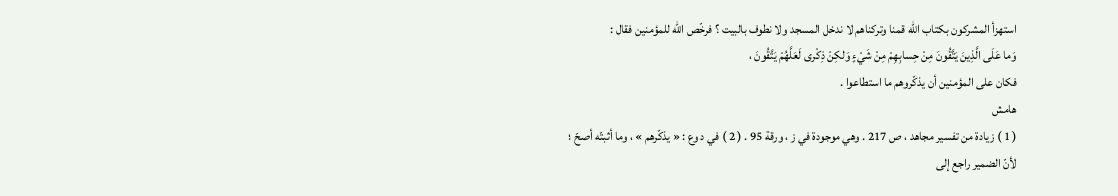استهزأ المشركون بكتاب اللّه قمنا وتركناهم لا ندخل المسجد ولا نطوف بالبيت ؟ فرخّص اللّه للمؤمنين فقال :
وَما عَلَى الَّذِينَ يَتَّقُونَ مِنْ حِسابِهِمْ مِنْ شَيْءٍ وَلكِنْ ذِكْرى لَعَلَّهُمْ يَتَّقُونَ ،
فكان على المؤمنين أن يذكّروهم ما استطاعوا .
هامش
( 1 ) زيادة من تفسير مجاهد ، ص 217 . وهي موجودة في ز ، ورقة 95 . ( 2 ) في د وع : « يذكّرهم » ، وما أثبتّه أصحّ ؛ لأنّ الضمير راجع إلى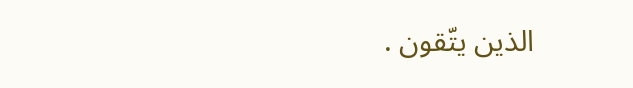الذين يتّقون .